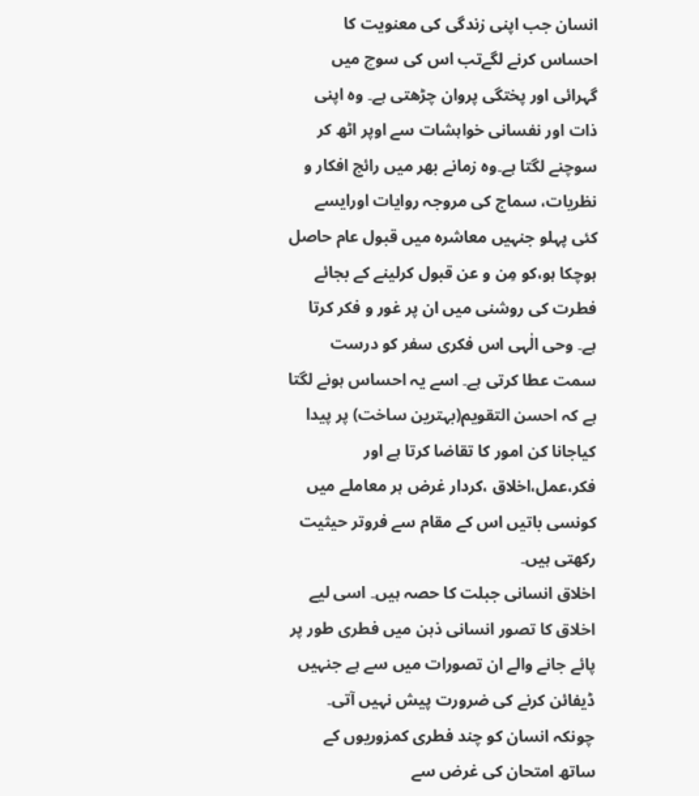انسان جب اپنی زندگی کی معنویت کا احساس کرنے لگےتب اس کی سوچ میں گہرائی اور پختگی پروان چڑھتی ہے۔ وہ اپنی ذات اور نفسانی خواہشات سے اوپر اٹھ کر سوچنے لگتا ہے۔وہ زمانے بھر میں رائج افکار و نظریات، سماج کی مروجہ روایات اورایسے کئی پہلو جنہیں معاشرہ میں قبول عام حاصل ہوچکا ہو،کو مِن و عن قبول کرلینے کے بجائے فطرت کی روشنی میں ان پر غور و فکر کرتا ہے۔ وحی الٰہی اس فکری سفر کو درست سمت عطا کرتی ہے۔ اسے یہ احساس ہونے لگتا ہے کہ احسن التقویم(بہترین ساخت) پر پیدا کیاجانا کن امور کا تقاضا کرتا ہے اور فکر،عمل،اخلاق ،کردار غرض ہر معاملے میں کونسی باتیں اس کے مقام سے فروتر حیثیت رکھتی ہیں۔
اخلاق انسانی جبلت کا حصہ ہیں۔ اسی لیے اخلاق کا تصور انسانی ذہن میں فطری طور پر پائے جانے والے ان تصورات میں سے ہے جنہیں ڈیفائن کرنے کی ضرورت پیش نہیں آتی۔ چونکہ انسان کو چند فطری کمزوریوں کے ساتھ امتحان کی غرض سے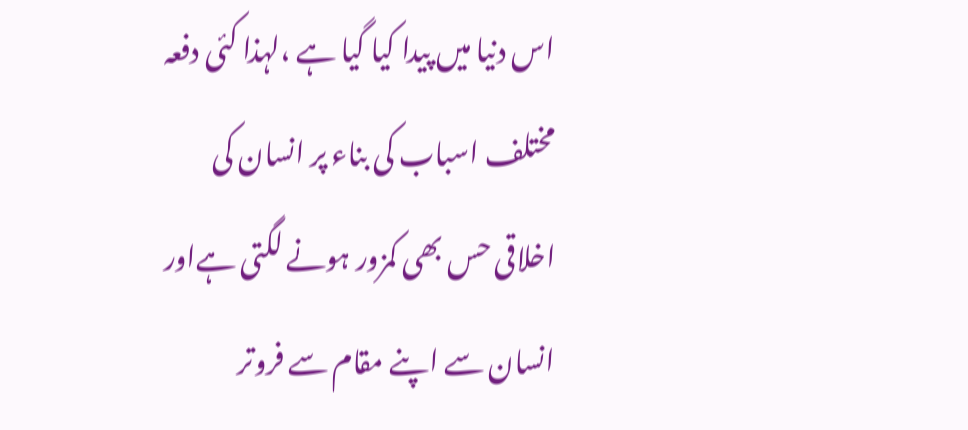اس دنیا میں پیدا کیا گیا ہے ،لہذا کئی دفعہ مختلف اسباب کی بناء پر انسان کی اخلاقی حس بھی کمزور ہونے لگتی ہےاور انسان سے اپنے مقام سے فروتر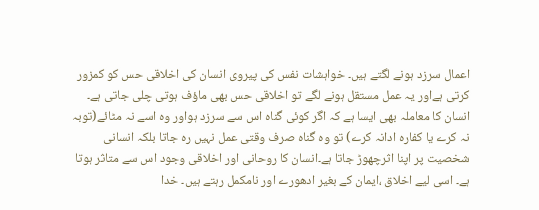اعمال سرزد ہونے لگتے ہیں۔ خواہشات نفس کی پیروی انسان کی اخلاقی حس کو کمزور کرتی ہےاور یہ عمل مستقل ہونے لگے تو اخلاقی حس بھی ماؤف ہوتی چلی جاتی ہے۔ انسان کا معاملہ بھی ایسا ہے کہ اگر کوئی گناہ اس سے سرزد ہواور وہ اسے نہ مٹائے(توبہ نہ کرے یا کفارہ ادانہ کرے) تو وہ گناہ صرف وقتی عمل نہیں رہ جاتا بلکہ انسانی شخصیت پر اپنا اثرچھوڑ جاتا ہے۔انسان کا روحانی اور اخلاقی وجود اس سے متاثر ہوتا ہے۔ اسی لیے اخلاق ،ایمان کے بغیر ادھورے اور نامکمل رہتے ہیں۔ خدا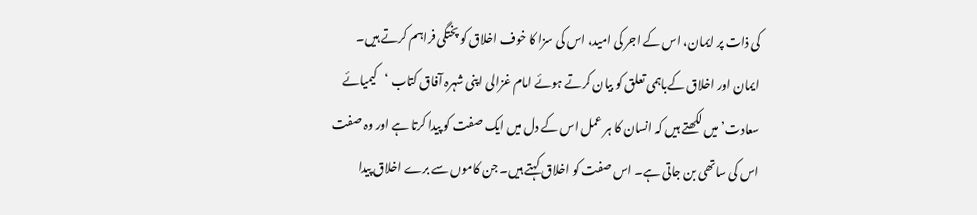کی ذات پر ایمان، اس کے اجر کی امید، اس کی سزا کا خوف اخلاق کو پختگی فراہم کرتے ہیں۔ ایمان اور اخلاق کےباہمی تعلق کو بیان کرتے ہوئے امام غزالی اپنی شہرہ آفاق کتاب ‘کیمیائے سعادت’ میں لکھتے ہیں کہ انسان کا ہر عمل اس کے دل میں ایک صفت کو پیدا کرتا ہے اور وہ صفت اس کی ساتھی بن جاتی ہے۔ اس صفت کو اخلاق کہتے ہیں۔ جن کاموں سے برے اخلاق پیدا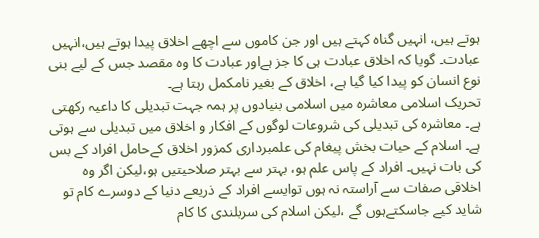ہوتے ہیں، انہیں گناہ کہتے ہیں اور جن کاموں سے اچھے اخلاق پیدا ہوتے ہیں،انہیں عبادت۔ گویا کہ اخلاق عبادت ہی کا جز ہےاور عبادت کا وہ مقصد جس کے لیے بنی نوع انسان کو پیدا کیا گیا ہے، اخلاق کے بغیر نامکمل رہتا ہے۔
تحریک اسلامی معاشرہ میں اسلامی بنیادوں پر ہمہ جہت تبدیلی کا داعیہ رکھتی ہے۔ معاشرہ کی تبدیلی کی شروعات لوگوں کے افکار و اخلاق میں تبدیلی سے ہوتی ہے۔ اسلام کے حیات بخش پیغام کی علمبرداری کمزور اخلاق کےحامل افراد کے بس کی بات نہیں۔ افراد کے پاس علم ہو، بہتر سے بہتر صلاحیتیں ہو،لیکن اگر وہ اخلاقی صفات سے آراستہ نہ ہوں توایسے افراد کے ذریعے دنیا کے دوسرے کام تو شاید کیے جاسکتےہوں گے ،لیکن اسلام کی سربلندی کا کام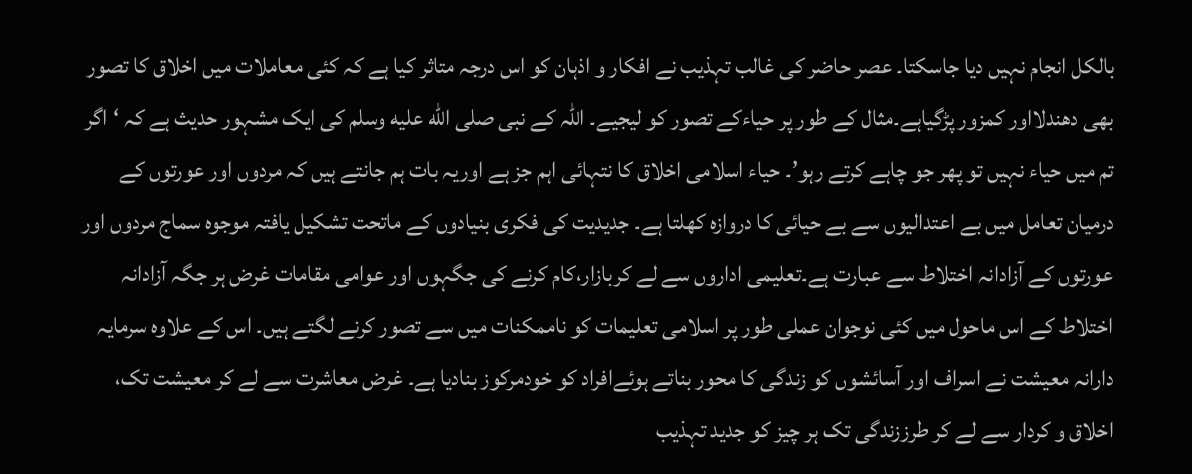بالکل انجام نہیں دیا جاسکتا۔ عصر حاضر کی غالب تہذیب نے افکار و اذہان کو اس درجہ متاثر کیا ہے کہ کئی معاملات میں اخلاق کا تصور بھی دھندلااور کمزور پڑگیاہے۔مثال کے طور پر حیاءکے تصور کو لیجیے۔ اللہ کے نبی صلى الله عليه وسلم کی ایک مشہور حدیث ہے کہ ‘اگر تم میں حیاء نہیں تو پھر جو چاہے کرتے رہو’۔ حیاء اسلامی اخلاق کا نتہائی اہم جز ہے اوریہ بات ہم جانتے ہیں کہ مردوں اور عورتوں کے درمیان تعامل میں بے اعتدالیوں سے بے حیائی کا دروازہ کھلتا ہے۔ جدیدیت کی فکری بنیادوں کے ماتحت تشکیل یافتہ موجوہ سماج مردوں اور عورتوں کے آزادانہ اختلاط سے عبارت ہے۔تعلیمی اداروں سے لے کربازار،کام کرنے کی جگہوں اور عوامی مقامات غرض ہر جگہ آزادانہ اختلاط کے اس ماحول میں کئی نوجوان عملی طور پر اسلامی تعلیمات کو ناممکنات میں سے تصور کرنے لگتے ہیں۔ اس کے علاوہ سرمایہ دارانہ معیشت نے اسراف اور آسائشوں کو زندگی کا محور بناتے ہوئےافراد کو خودمرکوز بنادیا ہے۔ غرض معاشرت سے لے کر معیشت تک، اخلاق و کردار سے لے کر طرززندگی تک ہر چیز کو جدید تہذیب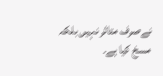نےصرف متاثر نہیں بلکہ مسخ کیا ہے۔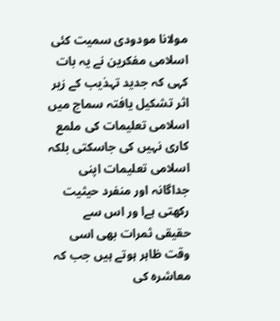مولانا مودودی سمیت کئی اسلامی مفکرین نے یہ بات کہی کہ جدید تہذیب کے زیر اثر تشکیل یافتہ سماج میں اسلامی تعلیمات کی ملمع کاری نہیں کی جاسکتی بلکہ اسلامی تعلیمات اپنی جداگانہ اور منفرد حیثیت رکھتی ہےا ور اس سے حقیقی ثمرات بھی اسی وقت ظاہر ہوتے ہیں جب کہ معاشرہ کی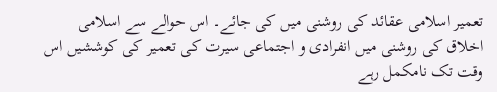تعمیر اسلامی عقائد کی روشنی میں کی جائے۔ اس حوالے سے اسلامی اخلاق کی روشنی میں انفرادی و اجتماعی سیرت کی تعمیر کی کوششیں اس وقت تک نامکمل رہے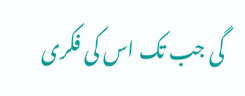گی جب تک اس کی فکری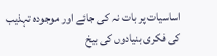اساسیات پر بات نہ کی جائے اور موجودہ تہذیب کی فکری بنیادوں کی بیخ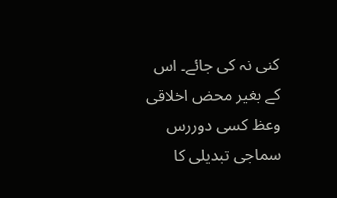کنی نہ کی جائے۔ اس کے بغیر محض اخلاقی وعظ کسی دوررس سماجی تبدیلی کا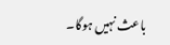باعث نہیں ہوگا۔